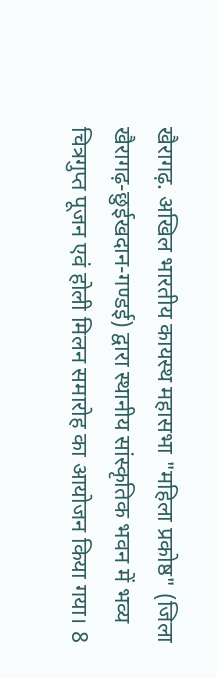खैरागढ़. अखिल भारतीय कायस्थ महासभा "महिला प्रकोष्ठ" (जिला खैरागढ़-छुईखदान-गण्डई) द्वारा स्थानीय सांस्कृतिक भवन में भव्य चित्रगुप्त पूजन एवं होली मिलन समारोह का आयोजन किया गया। 8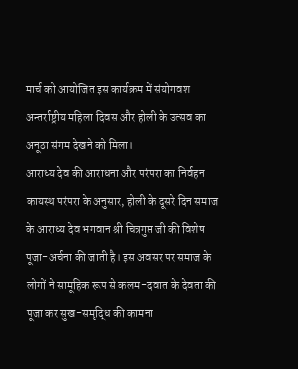मार्च को आयोजित इस कार्यक्रम में संयोगवश अन्तर्राष्ट्रीय महिला दिवस और होली के उत्सव का अनूठा संगम देखने को मिला।
आराध्य देव की आराधना और परंपरा का निर्वहन
कायस्थ परंपरा के अनुसार, होली के दूसरे दिन समाज के आराध्य देव भगवान श्री चित्रगुप्त जी की विशेष पूजा-अर्चना की जाती है। इस अवसर पर समाज के लोगों ने सामूहिक रूप से कलम-दवात के देवता की पूजा कर सुख-समृद्धि की कामना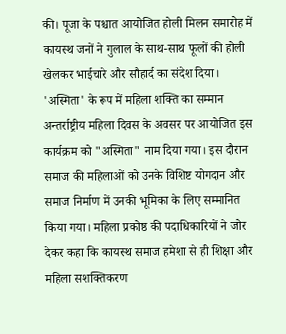की। पूजा के पश्चात आयोजित होली मिलन समारोह में कायस्थ जनों ने गुलाल के साथ-साथ फूलों की होली खेलकर भाईचारे और सौहार्द का संदेश दिया।
'अस्मिता' के रूप में महिला शक्ति का सम्मान
अन्तर्राष्ट्रीय महिला दिवस के अवसर पर आयोजित इस कार्यक्रम को "अस्मिता" नाम दिया गया। इस दौरान समाज की महिलाओं को उनके विशिष्ट योगदान और समाज निर्माण में उनकी भूमिका के लिए सम्मानित किया गया। महिला प्रकोष्ठ की पदाधिकारियों ने जोर देकर कहा कि कायस्थ समाज हमेशा से ही शिक्षा और महिला सशक्तिकरण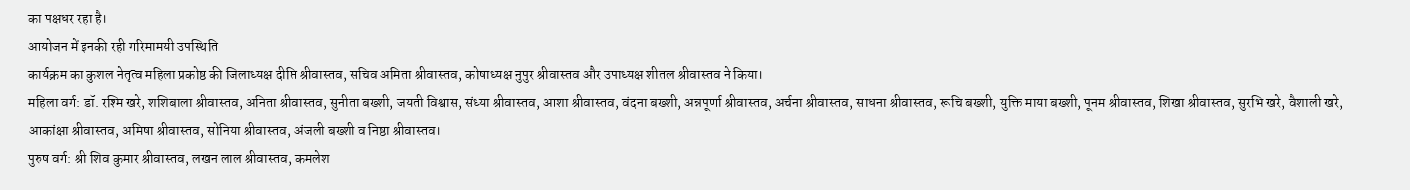का पक्षधर रहा है।
आयोजन में इनकी रही गरिमामयी उपस्थिति
कार्यक्रम का कुशल नेतृत्व महिला प्रकोष्ठ की जिलाध्यक्ष दीप्ति श्रीवास्तव, सचिव अमिता श्रीवास्तव, कोषाध्यक्ष नुपुर श्रीवास्तव और उपाध्यक्ष शीतल श्रीवास्तव ने किया।
महिला वर्ग: डॉ. रश्मि खरे, शशिबाला श्रीवास्तव, अनिता श्रीवास्तव, सुनीता बख्शी, जयती विश्वास, संध्या श्रीवास्तव, आशा श्रीवास्तव, वंदना बख्शी, अन्नपूर्णा श्रीवास्तव, अर्चना श्रीवास्तव, साधना श्रीवास्तव, रूचि बख्शी, युक्ति माया बख्शी, पूनम श्रीवास्तव, शिखा श्रीवास्तव, सुरभि खरे, वैशाली खरे, आकांक्षा श्रीवास्तव, अमिषा श्रीवास्तव, सोनिया श्रीवास्तव, अंजली बख्शी व निष्ठा श्रीवास्तव।
पुरुष वर्ग: श्री शिव कुमार श्रीवास्तव, लखन लाल श्रीवास्तव, कमलेश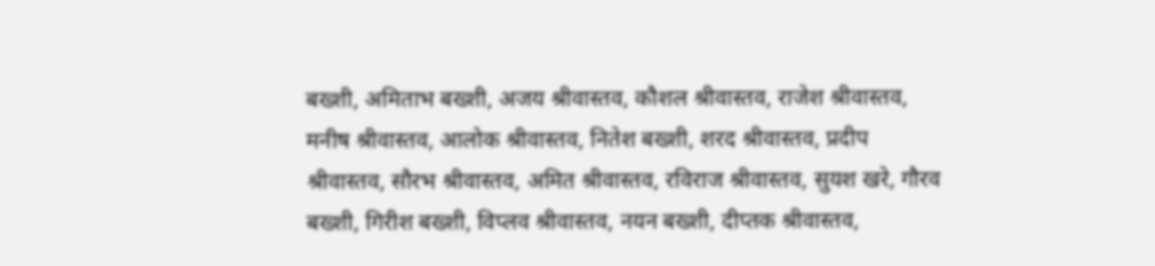बख्शी, अमिताभ बख्शी, अजय श्रीवास्तव, कौशल श्रीवास्तव, राजेश श्रीवास्तव, मनीष श्रीवास्तव, आलोक श्रीवास्तव, नितेश बख्शी, शरद श्रीवास्तव, प्रदीप श्रीवास्तव, सौरभ श्रीवास्तव, अमित श्रीवास्तव, रविराज श्रीवास्तव, सुयश खरे, गौरव बख्शी, गिरीश बख्शी, विप्लव श्रीवास्तव, नयन बख्शी, दीप्तक श्रीवास्तव,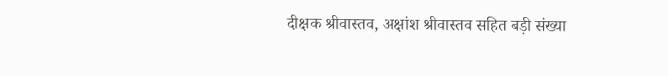दीक्षक श्रीवास्तव, अक्षांश श्रीवास्तव सहित बड़ी संख्या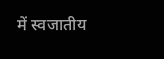में स्वजातीय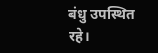बंधु उपस्थित रहे।